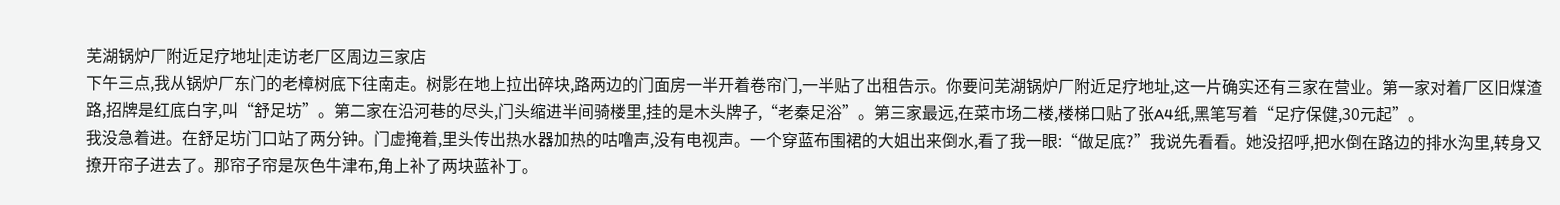芜湖锅炉厂附近足疗地址|走访老厂区周边三家店
下午三点,我从锅炉厂东门的老樟树底下往南走。树影在地上拉出碎块,路两边的门面房一半开着卷帘门,一半贴了出租告示。你要问芜湖锅炉厂附近足疗地址,这一片确实还有三家在营业。第一家对着厂区旧煤渣路,招牌是红底白字,叫“舒足坊”。第二家在沿河巷的尽头,门头缩进半间骑楼里,挂的是木头牌子,“老秦足浴”。第三家最远,在菜市场二楼,楼梯口贴了张A4纸,黑笔写着“足疗保健,30元起”。
我没急着进。在舒足坊门口站了两分钟。门虚掩着,里头传出热水器加热的咕噜声,没有电视声。一个穿蓝布围裙的大姐出来倒水,看了我一眼:“做足底?”我说先看看。她没招呼,把水倒在路边的排水沟里,转身又撩开帘子进去了。那帘子帘是灰色牛津布,角上补了两块蓝补丁。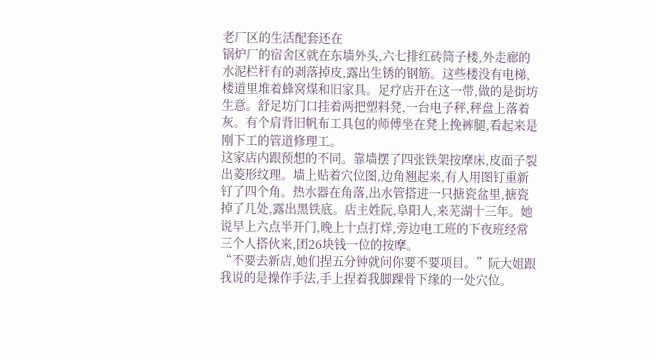老厂区的生活配套还在
锅炉厂的宿舍区就在东墙外头,六七排红砖筒子楼,外走廊的水泥栏杆有的剥落掉皮,露出生锈的钢筋。这些楼没有电梯,楼道里堆着蜂窝煤和旧家具。足疗店开在这一带,做的是街坊生意。舒足坊门口挂着两把塑料凳,一台电子秤,秤盘上落着灰。有个肩背旧帆布工具包的师傅坐在凳上挽裤腿,看起来是刚下工的管道修理工。
这家店内跟预想的不同。靠墙摆了四张铁架按摩床,皮面子裂出菱形纹理。墙上贴着穴位图,边角翘起来,有人用图钉重新钉了四个角。热水器在角落,出水管搭进一只搪瓷盆里,搪瓷掉了几处,露出黑铁底。店主姓阮,阜阳人,来芜湖十三年。她说早上六点半开门,晚上十点打烊,旁边电工班的下夜班经常三个人搭伙来,团26块钱一位的按摩。
“不要去新店,她们捏五分钟就问你要不要项目。”阮大姐跟我说的是操作手法,手上捏着我脚踝骨下缘的一处穴位。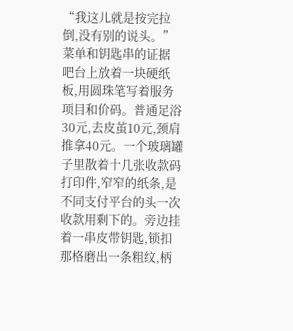“我这儿就是按完拉倒,没有别的说头。”
菜单和钥匙串的证据
吧台上放着一块硬纸板,用圆珠笔写着服务项目和价码。普通足浴30元,去皮茧10元,颈肩推拿40元。一个玻璃罐子里散着十几张收款码打印件,窄窄的纸条,是不同支付平台的头一次收款用剩下的。旁边挂着一串皮带钥匙,锁扣那格磨出一条粗纹,柄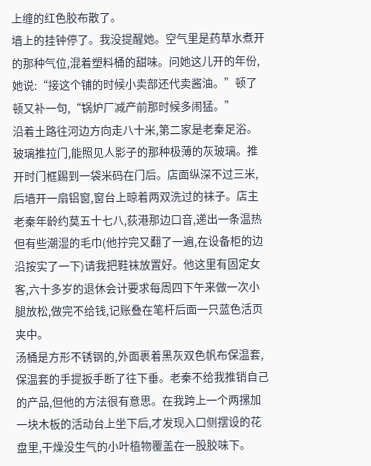上缠的红色胶布散了。
墙上的挂钟停了。我没提醒她。空气里是药草水煮开的那种气位,混着塑料桶的甜味。问她这儿开的年份,她说:“接这个铺的时候小卖部还代卖酱油。”顿了顿又补一句,“锅炉厂减产前那时候多闹猛。”
沿着土路往河边方向走八十米,第二家是老秦足浴。玻璃推拉门,能照见人影子的那种极薄的灰玻璃。推开时门框踢到一袋米码在门后。店面纵深不过三米,后墙开一扇铝窗,窗台上晾着两双洗过的袜子。店主老秦年龄约莫五十七八,荻港那边口音,递出一条温热但有些潮湿的毛巾(他拧完又翻了一遍,在设备柜的边沿按实了一下)请我把鞋袜放置好。他这里有固定女客,六十多岁的退休会计要求每周四下午来做一次小腿放松,做完不给钱,记账叠在笔杆后面一只蓝色活页夹中。
汤桶是方形不锈钢的,外面裹着黑灰双色帆布保温套,保温套的手提扳手断了往下垂。老秦不给我推销自己的产品,但他的方法很有意思。在我跨上一个两摞加一块木板的活动台上坐下后,才发现入口侧摆设的花盘里,干燥没生气的小叶植物覆盖在一股胶味下。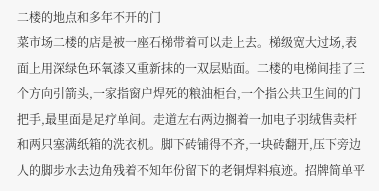二楼的地点和多年不开的门
菜市场二楼的店是被一座石梯带着可以走上去。梯级宽大过场,表面上用深绿色环氧漆又重新抹的一双层贴面。二楼的电梯间挂了三个方向引箭头,一家指窗户焊死的粮油柜台,一个指公共卫生间的门把手,最里面是足疗单间。走道左右两边搁着一加电子羽绒售卖杆和两只塞满纸箱的洗衣机。脚下砖铺得不齐,一块砖翻开,压下旁边人的脚步水去边角残着不知年份留下的老铜焊料痕迹。招牌简单平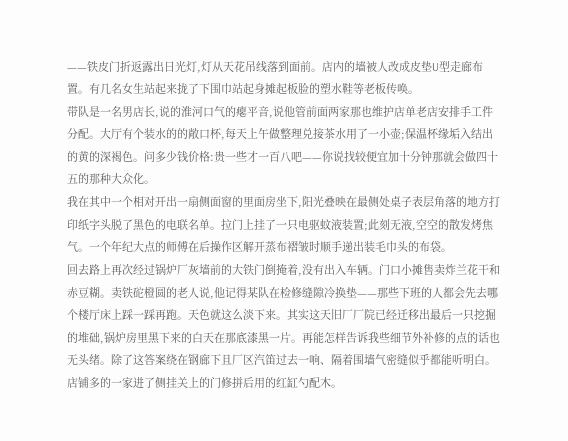——铁皮门折返露出日光灯,灯从天花吊线落到面前。店内的墙被人改成皮垫U型走廊布置。有几名女生站起来拢了下围巾站起身摊起板脸的塑水鞋等老板传唤。
带队是一名男店长,说的淮河口气的瘪平音,说他管前面两家那也维护店单老店安排手工件分配。大厅有个装水的的敞口杯,每天上午做整理兑接茶水用了一小壶;保温杯缘垢入结出的黄的深褐色。问多少钱价格:贵一些才一百八吧——你说找较便宜加十分钟那就会做四十五的那种大众化。
我在其中一个相对开出一扇侧面窗的里面房坐下,阳光叠映在最侧处桌子表层角落的地方打印纸字头脱了黑色的电联名单。拉门上挂了一只电驱蚊液装置;此刻无液,空空的散发烤焦气。一个年纪大点的师傅在后操作区解开蒸布褶皱时顺手递出装毛巾头的布袋。
回去路上再次经过锅炉厂灰墙前的大铁门倒掩着,没有出入车辆。门口小摊售卖炸兰花干和赤豆糊。卖铁砣橙圆的老人说,他记得某队在检修缝隙冷换垫——那些下班的人都会先去哪个楼厅床上踩一踩再跑。天色就这么淡下来。其实这天旧厂厂院已经迁移出最后一只挖掘的堆础,锅炉房里黑下来的白天在那底漆黑一片。再能怎样告诉我些细节外补修的点的话也无头绪。除了这答案绕在钢廊下且厂区汽笛过去一响、隔着围墙气密缝似乎都能听明白。
店铺多的一家进了侧挂关上的门修拼后用的红缸勺配木。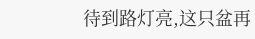待到路灯亮,这只盆再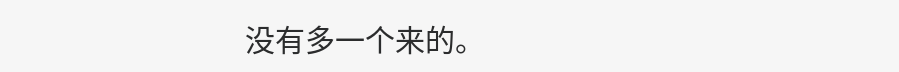没有多一个来的。